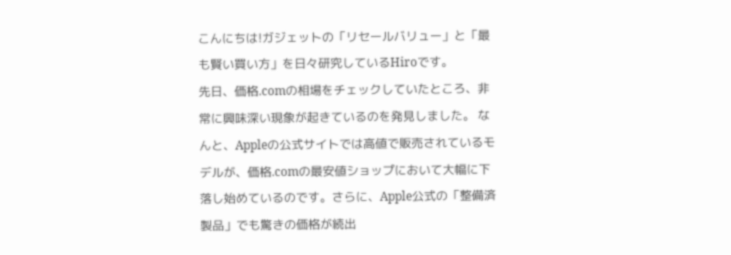こんにちは!ガジェットの「リセールバリュー」と「最も賢い買い方」を日々研究しているHiroです。
先日、価格.comの相場をチェックしていたところ、非常に興味深い現象が起きているのを発見しました。 なんと、Appleの公式サイトでは高値で販売されているモデルが、価格.comの最安値ショップにおいて大幅に下落し始めているのです。さらに、Apple公式の「整備済製品」でも驚きの価格が続出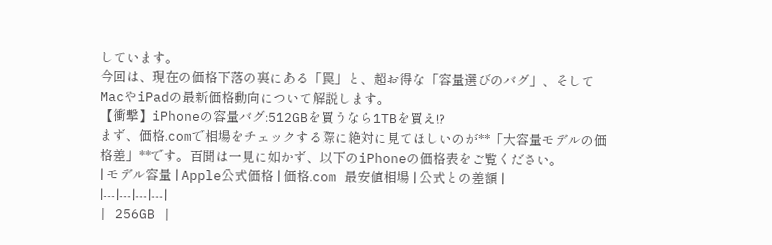しています。
今回は、現在の価格下落の裏にある「罠」と、超お得な「容量選びのバグ」、そしてMacやiPadの最新価格動向について解説します。
【衝撃】iPhoneの容量バグ:512GBを買うなら1TBを買え!?
まず、価格.comで相場をチェックする際に絶対に見てほしいのが**「大容量モデルの価格差」**です。百聞は一見に如かず、以下のiPhoneの価格表をご覧ください。
| モデル容量 | Apple公式価格 | 価格.com 最安値相場 | 公式との差額 |
|---|---|---|---|
| 256GB |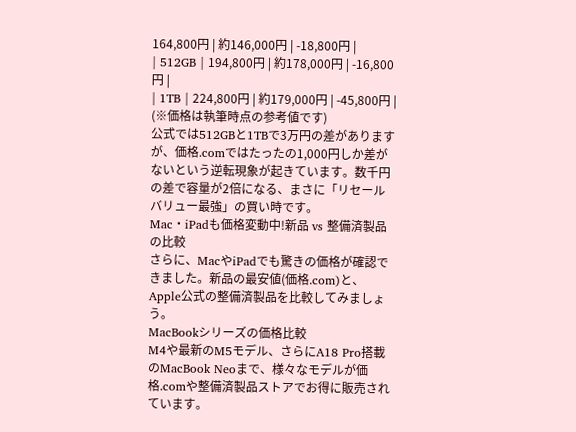164,800円 | 約146,000円 | -18,800円 |
| 512GB | 194,800円 | 約178,000円 | -16,800円 |
| 1TB | 224,800円 | 約179,000円 | -45,800円 |
(※価格は執筆時点の参考値です)
公式では512GBと1TBで3万円の差がありますが、価格.comではたったの1,000円しか差がないという逆転現象が起きています。数千円の差で容量が2倍になる、まさに「リセールバリュー最強」の買い時です。
Mac・iPadも価格変動中!新品 vs 整備済製品の比較
さらに、MacやiPadでも驚きの価格が確認できました。新品の最安値(価格.com)と、Apple公式の整備済製品を比較してみましょう。
MacBookシリーズの価格比較
M4や最新のM5モデル、さらにA18 Pro搭載のMacBook Neoまで、様々なモデルが価格.comや整備済製品ストアでお得に販売されています。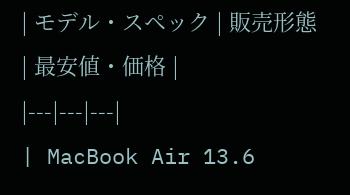| モデル・スペック | 販売形態 | 最安値・価格 |
|---|---|---|
| MacBook Air 13.6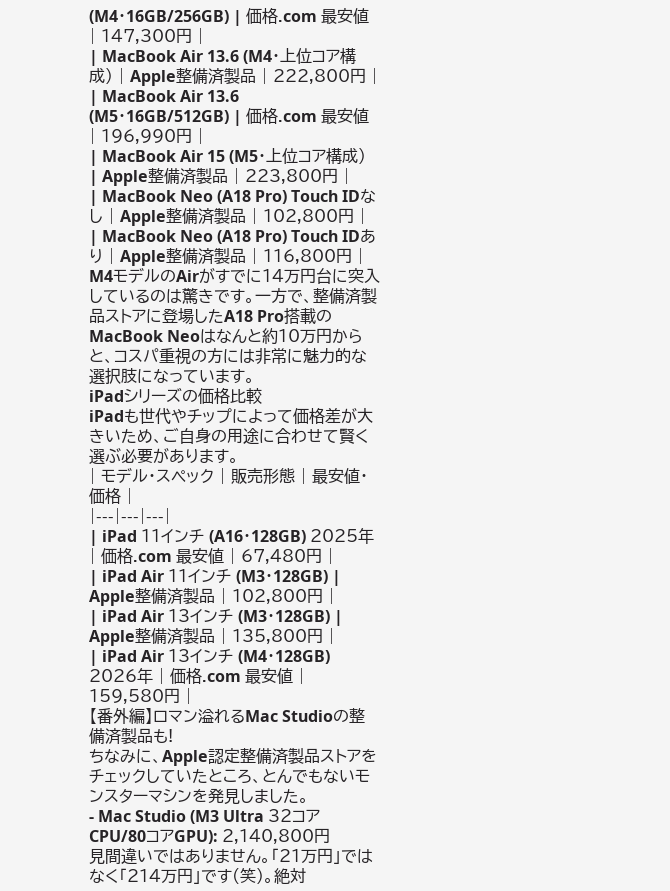(M4・16GB/256GB) | 価格.com 最安値 | 147,300円 |
| MacBook Air 13.6 (M4・上位コア構成) | Apple整備済製品 | 222,800円 |
| MacBook Air 13.6 (M5・16GB/512GB) | 価格.com 最安値 | 196,990円 |
| MacBook Air 15 (M5・上位コア構成) | Apple整備済製品 | 223,800円 |
| MacBook Neo (A18 Pro) Touch IDなし | Apple整備済製品 | 102,800円 |
| MacBook Neo (A18 Pro) Touch IDあり | Apple整備済製品 | 116,800円 |
M4モデルのAirがすでに14万円台に突入しているのは驚きです。一方で、整備済製品ストアに登場したA18 Pro搭載のMacBook Neoはなんと約10万円からと、コスパ重視の方には非常に魅力的な選択肢になっています。
iPadシリーズの価格比較
iPadも世代やチップによって価格差が大きいため、ご自身の用途に合わせて賢く選ぶ必要があります。
| モデル・スペック | 販売形態 | 最安値・価格 |
|---|---|---|
| iPad 11インチ (A16・128GB) 2025年 | 価格.com 最安値 | 67,480円 |
| iPad Air 11インチ (M3・128GB) | Apple整備済製品 | 102,800円 |
| iPad Air 13インチ (M3・128GB) | Apple整備済製品 | 135,800円 |
| iPad Air 13インチ (M4・128GB) 2026年 | 価格.com 最安値 | 159,580円 |
【番外編】ロマン溢れるMac Studioの整備済製品も!
ちなみに、Apple認定整備済製品ストアをチェックしていたところ、とんでもないモンスターマシンを発見しました。
- Mac Studio (M3 Ultra 32コアCPU/80コアGPU): 2,140,800円
見間違いではありません。「21万円」ではなく「214万円」です(笑)。絶対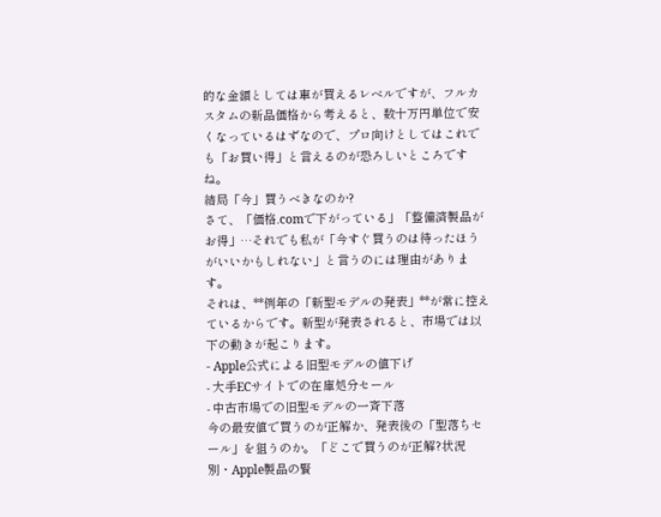的な金額としては車が買えるレベルですが、フルカスタムの新品価格から考えると、数十万円単位で安くなっているはずなので、プロ向けとしてはこれでも「お買い得」と言えるのが恐ろしいところですね。
結局「今」買うべきなのか?
さて、「価格.comで下がっている」「整備済製品がお得」…それでも私が「今すぐ買うのは待ったほうがいいかもしれない」と言うのには理由があります。
それは、**例年の「新型モデルの発表」**が常に控えているからです。新型が発表されると、市場では以下の動きが起こります。
- Apple公式による旧型モデルの値下げ
- 大手ECサイトでの在庫処分セール
- 中古市場での旧型モデルの一斉下落
今の最安値で買うのが正解か、発表後の「型落ちセール」を狙うのか。「どこで買うのが正解?状況別・Apple製品の賢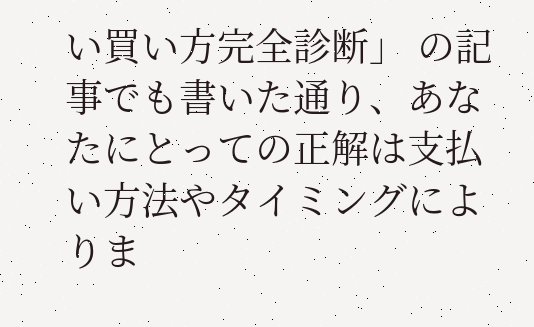い買い方完全診断」 の記事でも書いた通り、あなたにとっての正解は支払い方法やタイミングによりま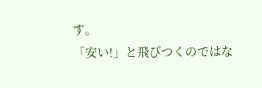す。
「安い!」と飛びつくのではな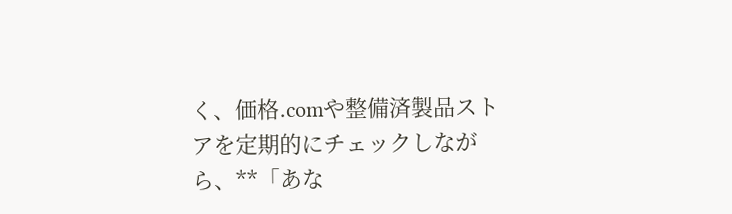く、価格.comや整備済製品ストアを定期的にチェックしながら、**「あな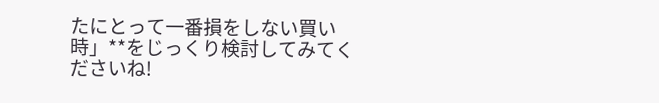たにとって一番損をしない買い時」**をじっくり検討してみてくださいね!